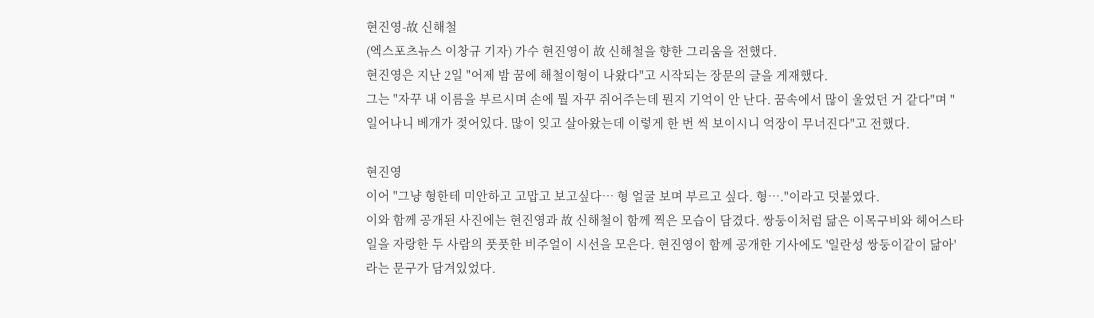현진영-故 신해철
(엑스포츠뉴스 이창규 기자) 가수 현진영이 故 신해철을 향한 그리움을 전했다.
현진영은 지난 2일 "어제 밤 꿈에 해철이형이 나왔다"고 시작되는 장문의 글을 게재했다.
그는 "자꾸 내 이름을 부르시며 손에 뭘 자꾸 쥐어주는데 뭔지 기억이 안 난다. 꿈속에서 많이 울었던 거 같다"며 "일어나니 베개가 젖어있다. 많이 잊고 살아왔는데 이렇게 한 번 씩 보이시니 억장이 무너진다"고 전했다.

현진영
이어 "그냥 형한테 미안하고 고맙고 보고싶다… 형 얼굴 보며 부르고 싶다. 형…."이라고 덧붙였다.
이와 함께 공개된 사진에는 현진영과 故 신해철이 함께 찍은 모습이 담겼다. 쌍둥이처럼 닮은 이목구비와 헤어스타일을 자랑한 두 사람의 풋풋한 비주얼이 시선을 모은다. 현진영이 함께 공개한 기사에도 '일란성 쌍둥이같이 닮아'라는 문구가 담겨있었다.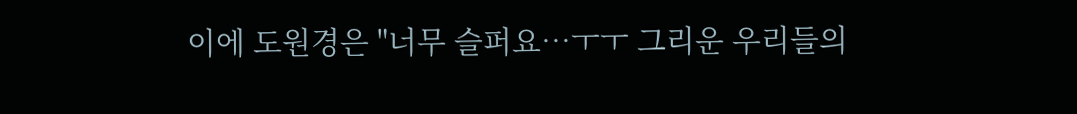이에 도원경은 "너무 슬퍼요…ㅜㅜ 그리운 우리들의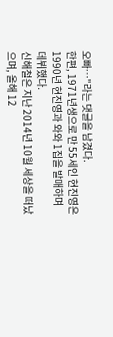오빠…"라는 댓글을 남겼다.
한편, 1971년생으로 만 55세인 현진영은 1990년 현진영과 와와 1집을 발매하며 데뷔했다.
신해철은 지난 2014년 10월 세상을 떠났으며, 올해 12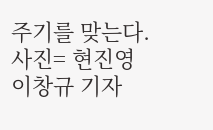주기를 맞는다.
사진= 현진영
이창규 기자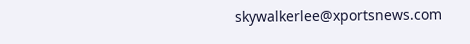skywalkerlee@xportsnews.com